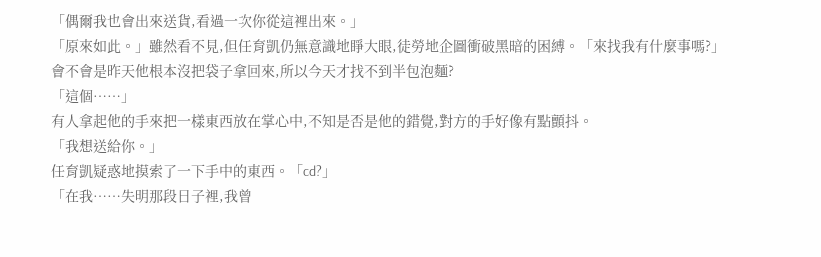「偶爾我也會出來送貨,看過一次你從這裡出來。」
「原來如此。」雖然看不見,但任育凱仍無意識地睜大眼,徒勞地企圖衝破黑暗的困縛。「來找我有什麼事嗎?」會不會是昨天他根本沒把袋子拿回來,所以今天才找不到半包泡麵?
「這個……」
有人拿起他的手來把一樣東西放在掌心中,不知是否是他的錯覺,對方的手好像有點顫抖。
「我想送給你。」
任育凱疑惑地摸索了一下手中的東西。「cd?」
「在我……失明那段日子裡,我曾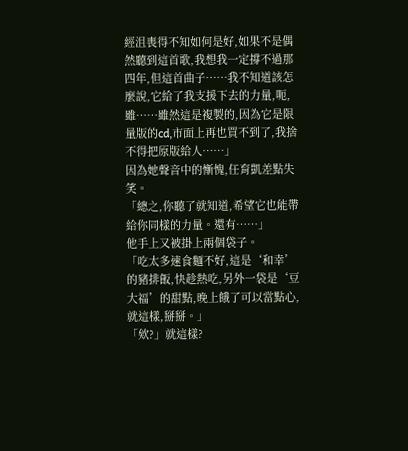經沮喪得不知如何是好,如果不是偶然聽到這首歌,我想我一定撐不過那四年,但這首曲子……我不知道該怎麼說,它給了我支援下去的力量,呃,雖……雖然這是複製的,因為它是限量版的cd,市面上再也買不到了,我捨不得把原版給人……」
因為她聲音中的慚愧,任育凱差點失笑。
「總之,你聽了就知道,希望它也能帶給你同樣的力量。還有……」
他手上又被掛上兩個袋子。
「吃太多速食麵不好,這是‘和幸’的豬排飯,快趁熱吃,另外一袋是‘豆大福’的甜點,晚上餓了可以當點心,就這樣,掰掰。」
「欸?」就這樣?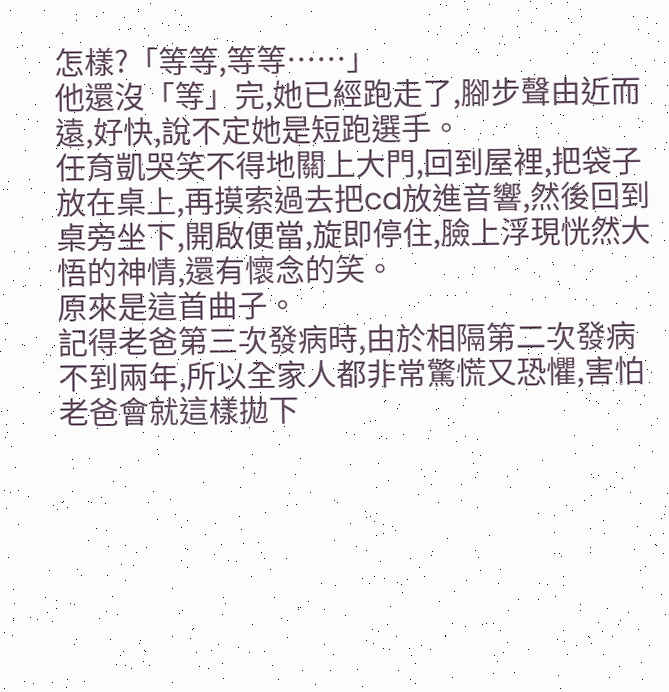怎樣?「等等,等等……」
他還沒「等」完,她已經跑走了,腳步聲由近而遠,好快,說不定她是短跑選手。
任育凱哭笑不得地關上大門,回到屋裡,把袋子放在桌上,再摸索過去把cd放進音響,然後回到桌旁坐下,開啟便當,旋即停住,臉上浮現恍然大悟的神情,還有懷念的笑。
原來是這首曲子。
記得老爸第三次發病時,由於相隔第二次發病不到兩年,所以全家人都非常驚慌又恐懼,害怕老爸會就這樣拋下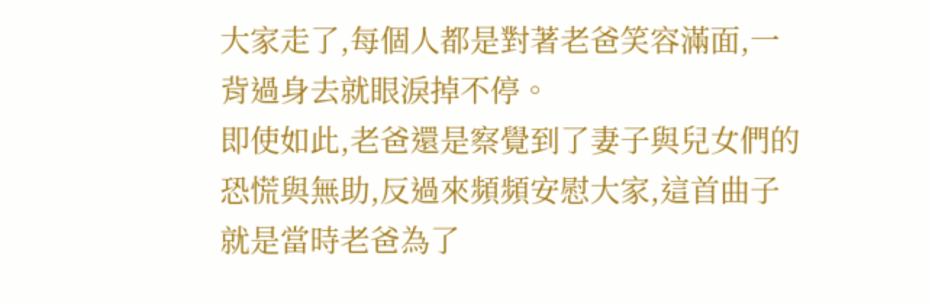大家走了,每個人都是對著老爸笑容滿面,一背過身去就眼淚掉不停。
即使如此,老爸還是察覺到了妻子與兒女們的恐慌與無助,反過來頻頻安慰大家,這首曲子就是當時老爸為了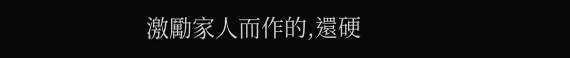激勵家人而作的,還硬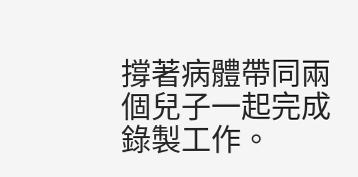撐著病體帶同兩個兒子一起完成錄製工作。